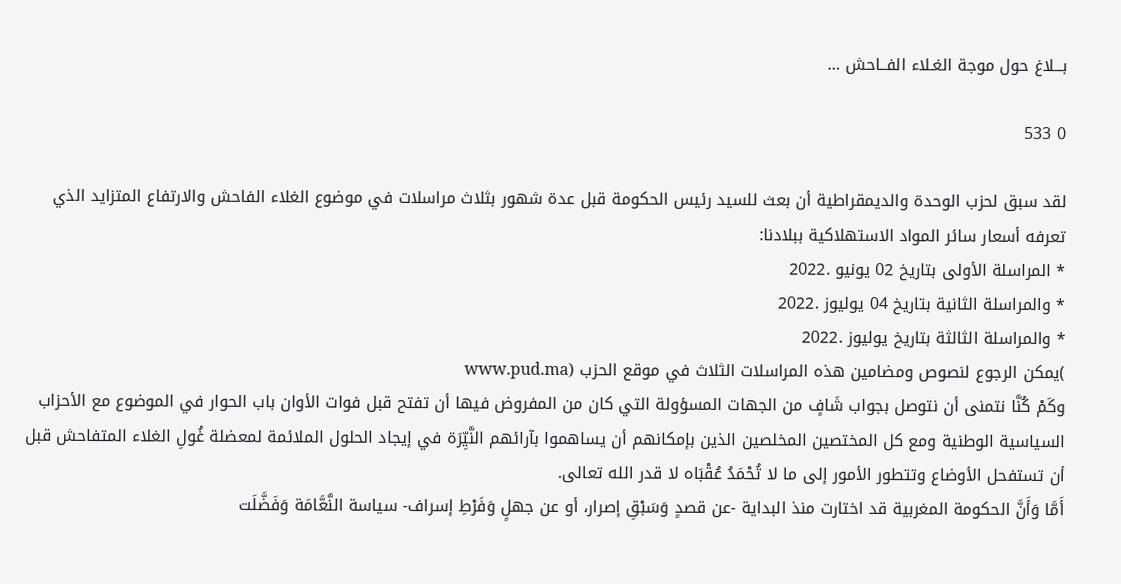بـــلاغ حول موجة الغـلاء الفــاحش …

0 533

لقد سبق لحزب الوحدة والديمقراطية أن بعث للسيد رئيس الحكومة قبل عدة شهور بثلاث مراسلات في موضوع الغلاء الفاحش والارتفاع المتزايد الذي تعرفه أسعار سائر المواد الاستهلاكية ببلادنا:
* المراسلة الأولى بتاريخ 02 يونيو .2022
* والمراسلة الثانية بتاريخ 04 يوليوز .2022
* والمراسلة الثالثة بتاريخ يوليوز .2022
)يمكن الرجوع لنصوص ومضامين هذه المراسلات الثلاث في موقع الحزب (www.pud.ma
وكَمْ كُنَّا نتمنى أن نتوصل بجواب شَافٍ من الجهات المسؤولة التي كان من المفروض فيها أن تفتح قبل فوات الأوان باب الحوار في الموضوع مع الأحزاب السياسية الوطنية ومع كل المختصين المخلصين الذين بإمكانهم أن يساهموا بآرائهم النَّيِّرَة في إيجاد الحلول الملائمة لمعضلة غُولِ الغلاء المتفاحش قبل أن تستفحل الأوضاع وتتطور الأمور إلى ما لا تُحْمَدُ عُقْبَاه لا قدر الله تعالى.
أَمَّا وَأَنَّ الحكومة المغربية قد اختارت منذ البداية -عن قصدٍ وَسَبْقِ إصرار، أو عن جهلٍ وَفَرْطِ إسراف- سياسة النَّعَّامَة وَفَضَّلَت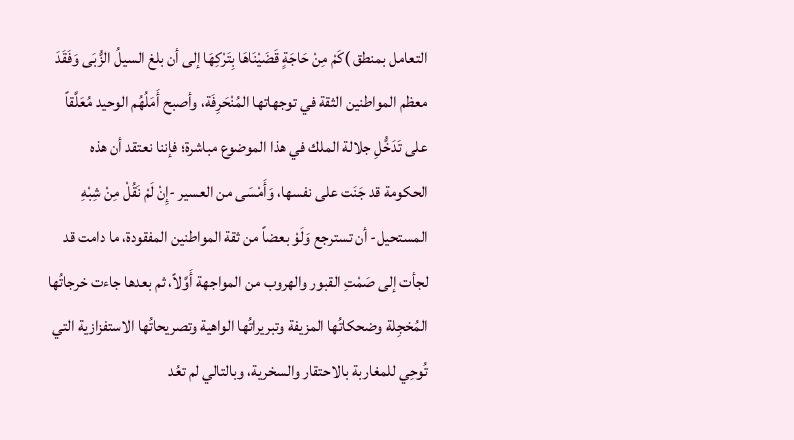التعامل بمنطق )كَمْ مِنْ حَاجَةٍ قَضَيْنَاهَا بِتَرْكِهَا إلى أن بلغ السيلُ الزُّبَى وَفَقَدَ معظم المواطنين الثقة في توجهاتها المُنْحَرِفَة، وأصبح أَمَلُهُم الوحيد مُعَلَّقاً على تَدَخُّلِ جلالة الملك في هذا الموضوع مباشرة؛ فإننا نعتقد أن هذه الحكومة قد جَنَت على نفسها، وَأَمْسَى من العسير -إِنْ لَمْ نَقُلْ مِنْ شِبْهِ المستحيل- أن تسترجع وَلَوْ بعضاً من ثقة المواطنين المفقودة، ما دامت قد لجأت إلى صَمْتِ القبور والهروب من المواجهة أَوَّلاً، ثم بعدها جاءت خرجاتُها المُخجِلة وضحكاتُها المزيفة وتبريراتُها الواهية وتصريحاتُها الاستفزازية التي تُوحِي للمغاربة بالاحتقار والسخرية، وبالتالي لم تعُد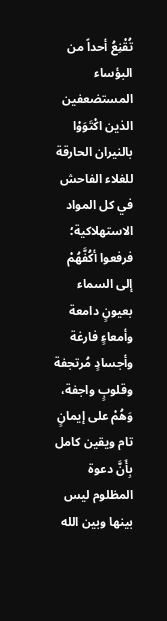تُقْنِعُ أحداً من البؤساء المستضعفين الذين اكْتَوَوْا بالنيران الحارقة للغلاء الفاحش في كل المواد الاستهلاكية؛ فرفعوا أكُفَّهُمْ إلى السماء بعيونٍ دامعة وأمعاءٍ فارغة وأجسادٍ مُرتجفة وقلوبٍ واجفة، وَهُمْ على إيمانٍ تام ويقين كامل بِأَنَّ دعوة المظلوم ليس بينها وبين الله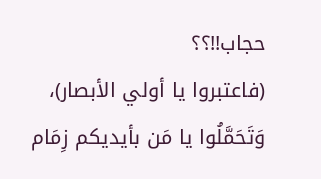حجاب!!؟؟
(فاعتبروا يا أولي الأبصار)، وَتَحَمَّلُوا يا مَن بأيديكم زِمَام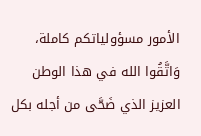الأمور مسؤولياتكم كاملة، وَاتَّقُوا الله في هذا الوطن العزيز الذي ضَحَّى من أجله بكل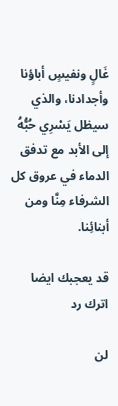غَالٍ ونفيسٍ أباؤنا وأجدادنا، والذي سيظل يَسْرِي حُبُّهُ إلى الأبد مع تدفق الدماء في عروق كل الشرفاء مِنَّا ومن أبنائِنا.

قد يعجبك ايضا
اترك رد

لن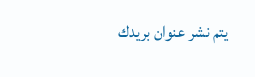يتم نشر عنوان بريدك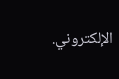الإلكتروني.